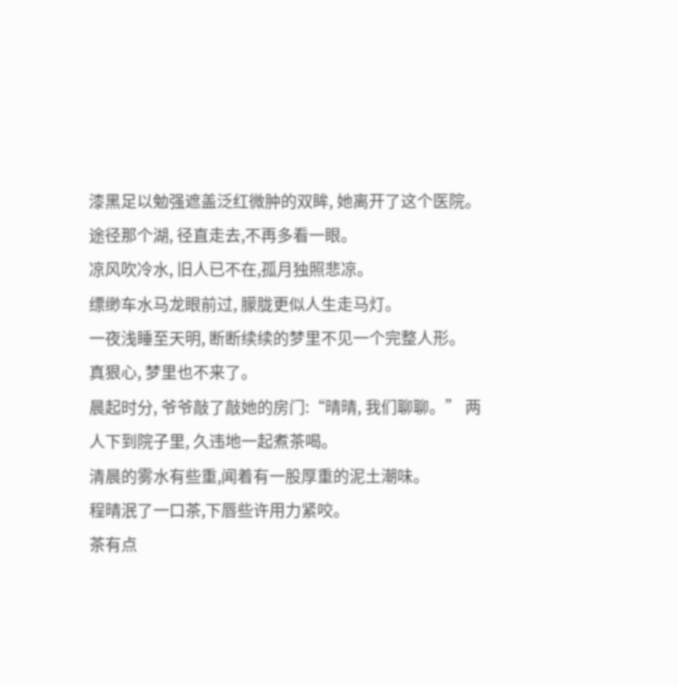漆黑足以勉强遮盖泛红微肿的双眸, 她离开了这个医院。
途径那个湖, 径直走去,不再多看一眼。
凉风吹冷水, 旧人已不在,孤月独照悲凉。
缥缈车水马龙眼前过, 朦胧更似人生走马灯。
一夜浅睡至天明, 断断续续的梦里不见一个完整人形。
真狠心, 梦里也不来了。
晨起时分, 爷爷敲了敲她的房门:“晴晴, 我们聊聊。” 两人下到院子里, 久违地一起煮茶喝。
清晨的雾水有些重,闻着有一股厚重的泥土潮味。
程晴泯了一口茶,下唇些许用力紧咬。
茶有点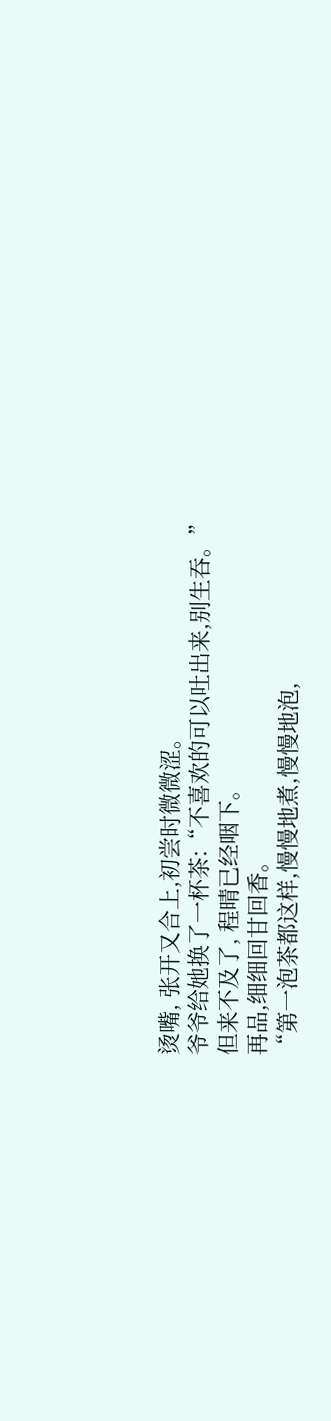烫嘴, 张开又合上,初尝时微微涩。
爷爷给她换了一杯茶:“不喜欢的可以吐出来,别生吞。”
但来不及了, 程晴已经咽下。
再品,细细回甘回香。
“第一泡茶都这样,慢慢地煮,慢慢地泡,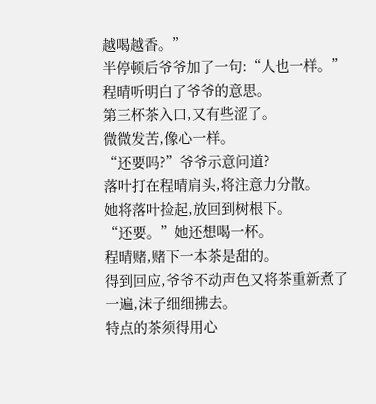越喝越香。”
半停顿后爷爷加了一句:“人也一样。”
程晴听明白了爷爷的意思。
第三杯茶入口,又有些涩了。
微微发苦,像心一样。
“还要吗?”爷爷示意问道?
落叶打在程晴肩头,将注意力分散。
她将落叶捡起,放回到树根下。
“还要。”她还想喝一杯。
程晴赌,赌下一本茶是甜的。
得到回应,爷爷不动声色又将茶重新煮了一遍,沫子细细拂去。
特点的茶须得用心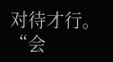对待才行。
“会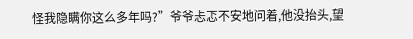怪我隐瞒你这么多年吗?”爷爷忐忑不安地问着,他没抬头,望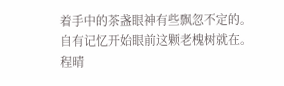着手中的茶盏眼神有些飘忽不定的。
自有记忆开始眼前这颗老槐树就在。
程晴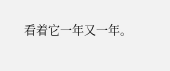看着它一年又一年。